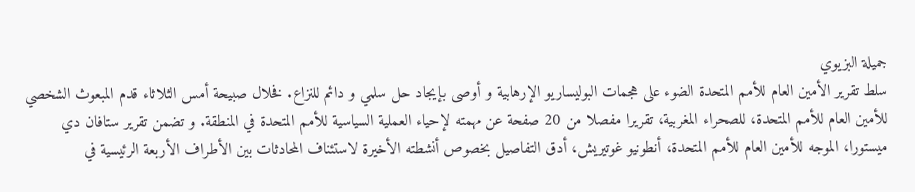جميلة البزيوي
سلط تقرير الأمين العام للأمم المتحدة الضوء على هجمات البوليساريو الإرهابية و أوصى بإيجاد حل سلمي و دائم للنزاع. فخلال صبيحة أمس الثلاثاء قدم المبعوث الشخصي للأمين العام للأمم المتحدة، للصحراء المغربية، تقريرا مفصلا من 20 صفحة عن مهمته لإحياء العملية السياسية للأمم المتحدة في المنطقة. و تضمن تقرير ستافان دي ميستورا، الموجه للأمين العام للأمم المتحدة، أنطونيو غوتيريش، أدق التفاصيل بخصوص أنشطته الأخيرة لاستئناف المحادثات بين الأطراف الأربعة الرئيسية في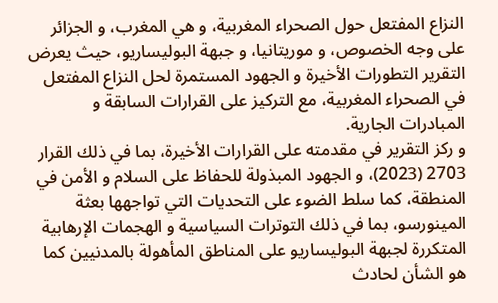النزاع المفتعل حول الصحراء المغربية، و هي المغرب، و الجزائر على وجه الخصوص، و موريتانيا، و جبهة البوليساريو، حيث يعرض التقرير التطورات الأخيرة و الجهود المستمرة لحل النزاع المفتعل في الصحراء المغربية، مع التركيز على القرارات السابقة و المبادرات الجارية.
و ركز التقرير في مقدمته على القرارات الأخيرة، بما في ذلك القرار 2703 (2023)، و الجهود المبذولة للحفاظ على السلام و الأمن في المنطقة، كما سلط الضوء على التحديات التي تواجهها بعثة المينورسو، بما في ذلك التوترات السياسية و الهجمات الإرهابية المتكررة لجبهة البوليساريو على المناطق المأهولة بالمدنيين كما هو الشأن لحادث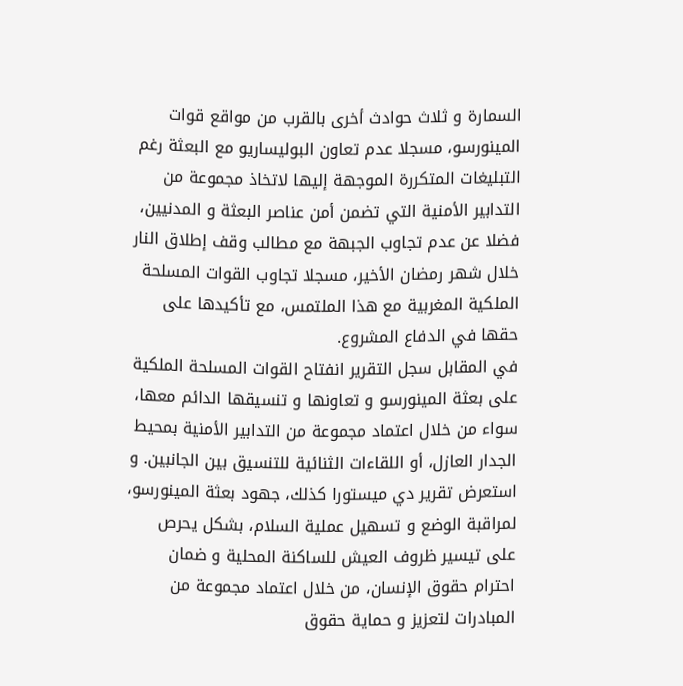السمارة و ثلاث حوادث أخرى بالقرب من مواقع قوات المينورسو، مسجلا عدم تعاون البوليساريو مع البعثة رغم التبليغات المتكررة الموجهة إليها لاتخاذ مجموعة من التدابير الأمنية التي تضمن أمن عناصر البعثة و المدنيين، فضلا عن عدم تجاوب الجبهة مع مطالب وقف إطلاق النار خلال شهر رمضان الأخير، مسجلا تجاوب القوات المسلحة الملكية المغربية مع هذا الملتمس، مع تأكيدها على حقها في الدفاع المشروع.
في المقابل سجل التقرير انفتاح القوات المسلحة الملكية على بعثة المينورسو و تعاونها و تنسيقها الدائم معها، سواء من خلال اعتماد مجموعة من التدابير الأمنية بمحيط الجدار العازل، أو اللقاءات الثنائية للتنسيق بين الجانبين. و استعرض تقرير دي ميستورا كذلك، جهود بعثة المينورسو، لمراقبة الوضع و تسهيل عملية السلام، بشكل يحرص على تيسير ظروف العيش للساكنة المحلية و ضمان احترام حقوق الإنسان، من خلال اعتماد مجموعة من المبادرات لتعزيز و حماية حقوق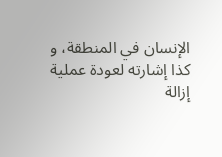الإنسان في المنطقة، و كذا إشارته لعودة عملية إزالة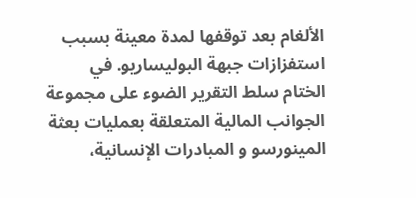الألغام بعد توقفها لمدة معينة بسبب استفزازات جبهة البوليساريو. في الختام سلط التقرير الضوء على مجموعة الجوانب المالية المتعلقة بعمليات بعثة المينورسو و المبادرات الإنسانية،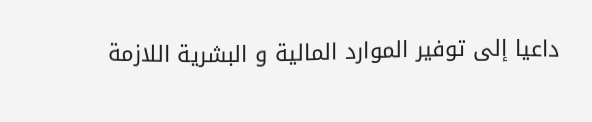داعيا إلى توفير الموارد المالية و البشرية اللازمة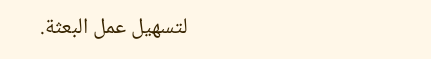لتسهيل عمل البعثة.